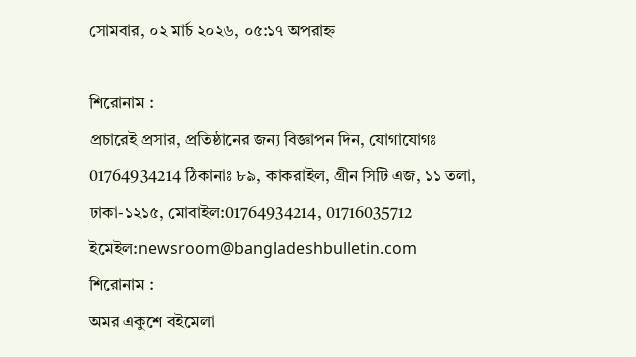সোমবার, ০২ মার্চ ২০২৬, ০৫:১৭ অপরাহ্ন

শিরোনাম :
প্রচারেই প্রসার, প্রতিষ্ঠানের জন্য বিজ্ঞাপন দিন, যোগাযোগঃ 01764934214 ঠিকানাঃ ৮৯, কাকরাইল, গ্রীন সিটি এজ, ১১ তলা, ঢাকা-১২১৫, মোবাইল:01764934214, 01716035712 ইমেইল:newsroom@bangladeshbulletin.com
শিরোনাম :
অমর একুশে বইমেলা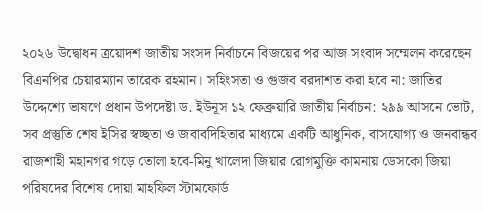২০২৬ উদ্বোধন ত্রয়োদশ জাতীয় সংসদ নির্বাচনে বিজয়ের পর আজ সংবাদ সম্মেলন করেছেন বিএনপির চেয়ারম্যান তারেক রহমান। সহিংসতা ও গুজব বরদাশত করা হবে না: জাতির উদ্দেশ্যে ভাষণে প্রধান উপদেষ্টা ড. ইউনূস ১২ ফেব্রুয়ারি জাতীয় নির্বাচন: ২৯৯ আসনে ভোট, সব প্রস্তুতি শেষ ইসির স্বচ্ছতা ও জবাবদিহিতার মাধ্যমে একটি আধুনিক, বাসযোগ্য ও জনবান্ধব রাজশাহী মহানগর গড়ে তোলা হবে-মিনু খালেদা জিয়ার রোগমুক্তি কামনায় ডেসকো জিয়া পরিষদের বিশেষ দোয়া মাহফিল স্টামফোর্ড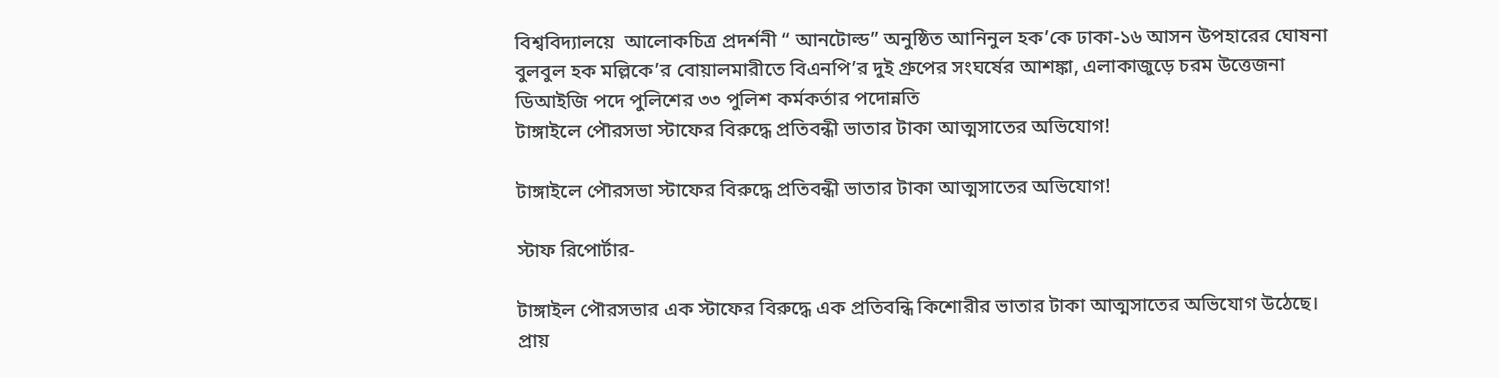বিশ্ববিদ্যালয়ে  আলোকচিত্র প্রদর্শনী “ আনটোল্ড” অনুষ্ঠিত আনিনুল হক’কে ঢাকা-১৬ আসন উপহারের ঘোষনা বুলবুল হক মল্লিকে’র বোয়ালমারীতে বিএনপি’র দুই গ্রুপের সংঘর্ষের আশঙ্কা, এলাকাজুড়ে চরম উত্তেজনা ডিআইজি পদে পুলিশের ৩৩ পুলিশ কর্মকর্তার পদোন্নতি
টাঙ্গাইলে পৌরসভা স্টাফের বিরুদ্ধে প্রতিবন্ধী ভাতার টাকা আত্মসাতের অভিযোগ!

টাঙ্গাইলে পৌরসভা স্টাফের বিরুদ্ধে প্রতিবন্ধী ভাতার টাকা আত্মসাতের অভিযোগ!

স্টাফ রিপোর্টার-

টাঙ্গাইল পৌরসভার এক স্টাফের বিরুদ্ধে এক প্রতিবন্ধি কিশোরীর ভাতার টাকা আত্মসাতের অভিযোগ উঠেছে। প্রায়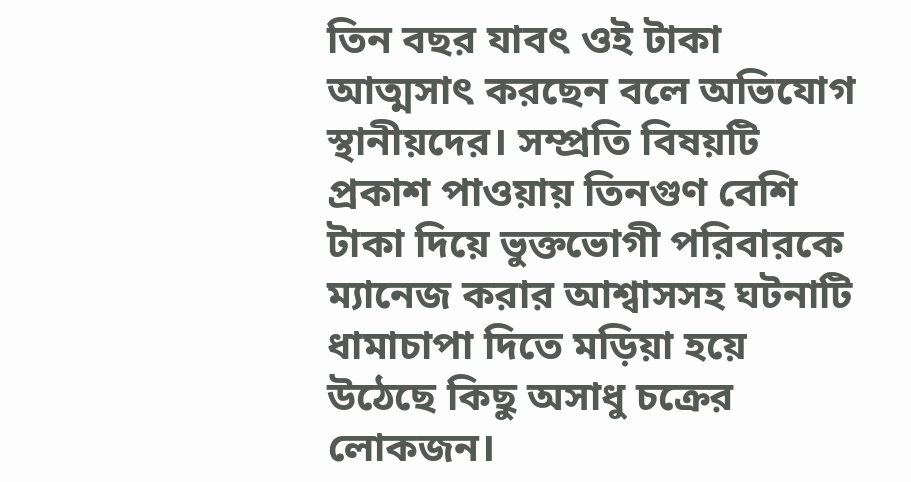তিন বছর যাবৎ ওই টাকা আত্মসাৎ করছেন বলে অভিযোগ স্থানীয়দের। সম্প্রতি বিষয়টি প্রকাশ পাওয়ায় তিনগুণ বেশি টাকা দিয়ে ভুক্তভোগী পরিবারকে ম্যানেজ করার আশ্বাসসহ ঘটনাটি ধামাচাপা দিতে মড়িয়া হয়ে উঠেছে কিছু অসাধু চক্রের লোকজন।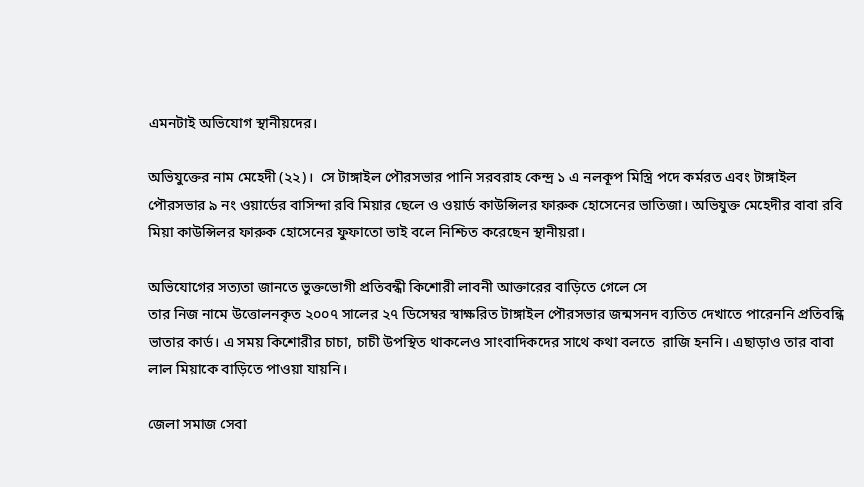এমনটাই অভিযোগ স্থানীয়দের।

অভিযুক্তের নাম মেহেদী (২২)।  সে টাঙ্গাইল পৌরসভার পানি সরবরাহ কেন্দ্র ১ এ নলকূপ মিস্ত্রি পদে কর্মরত এবং টাঙ্গাইল পৌরসভার ৯ নং ওয়ার্ডের বাসিন্দা রবি মিয়ার ছেলে ও ওয়ার্ড কাউন্সিলর ফারুক হোসেনের ভাতিজা। অভিযুক্ত মেহেদীর বাবা রবি মিয়া কাউন্সিলর ফারুক হোসেনের ফুফাতো ভাই বলে নিশ্চিত করেছেন স্থানীয়রা।

অভিযোগের সত্যতা জানতে ভুক্তভোগী প্রতিবন্ধী কিশোরী লাবনী আক্তারের বাড়িতে গেলে সে
তার নিজ নামে উত্তোলনকৃত ২০০৭ সালের ২৭ ডিসেম্বর স্বাক্ষরিত টাঙ্গাইল পৌরসভার জন্মসনদ ব্যতিত দেখাতে পারেননি প্রতিবন্ধি ভাতার কার্ড। এ সময় কিশোরীর চাচা, চাচী উপস্থিত থাকলেও সাংবাদিকদের সাথে কথা বলতে  রাজি হননি। এছাড়াও তার বাবা লাল মিয়াকে বাড়িতে পাওয়া যায়নি।

জেলা সমাজ সেবা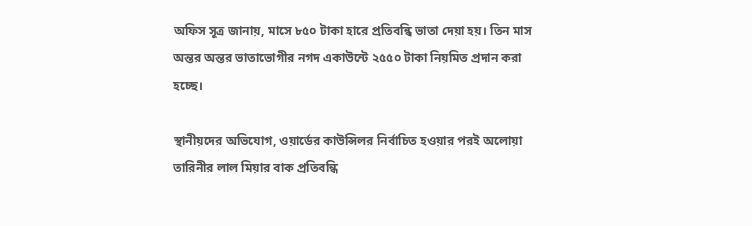অফিস সূত্র জানায়, মাসে ৮৫০ টাকা হারে প্রতিবন্ধি ভাতা দেয়া হয়। তিন মাস অন্তর অন্তর ভাতাভোগীর নগদ একাউন্টে ২৫৫০ টাকা নিয়মিত প্রদান করা হচ্ছে।

স্থানীয়দের অভিযোগ, ওয়ার্ডের কাউন্সিলর নির্বাচিত হওয়ার পরই অলোয়া তারিনীর লাল মিয়ার বাক প্রতিবন্ধি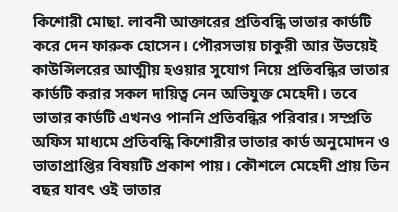কিশোরী মোছা. লাবনী আক্তারের প্রতিবন্ধি ভাতার কার্ডটি করে দেন ফারুক হোসেন। পৌরসভায় চাকুরী আর উভয়েই কাউন্সিলরের আত্মীয় হওয়ার সুযোগ নিয়ে প্রতিবন্ধির ভাতার কার্ডটি করার সকল দায়িত্ব নেন অভিযুক্ত মেহেদী। তবে ভাতার কার্ডটি এখনও পাননি প্রতিবন্ধির পরিবার। সম্প্রতি অফিস মাধ্যমে প্রতিবন্ধি কিশোরীর ভাতার কার্ড অনুমোদন ও ভাতাপ্রাপ্তির বিষয়টি প্রকাশ পায়। কৌশলে মেহেদী প্রায় তিন বছর যাবৎ ওই ভাতার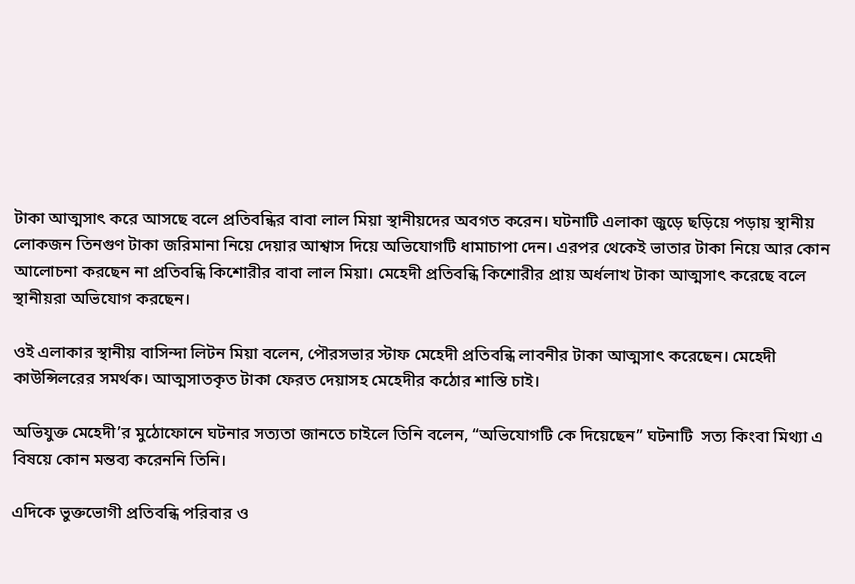টাকা আত্মসাৎ করে আসছে বলে প্রতিবন্ধির বাবা লাল মিয়া স্থানীয়দের অবগত করেন। ঘটনাটি এলাকা জুড়ে ছড়িয়ে পড়ায় স্থানীয় লোকজন তিনগুণ টাকা জরিমানা নিয়ে দেয়ার আশ্বাস দিয়ে অভিযোগটি ধামাচাপা দেন। এরপর থেকেই ভাতার টাকা নিয়ে আর কোন আলোচনা করছেন না প্রতিবন্ধি কিশোরীর বাবা লাল মিয়া। মেহেদী প্রতিবন্ধি কিশোরীর প্রায় অর্ধলাখ টাকা আত্মসাৎ করেছে বলে স্থানীয়রা অভিযোগ করছেন।

ওই এলাকার স্থানীয় বাসিন্দা লিটন মিয়া বলেন, পৌরসভার স্টাফ মেহেদী প্রতিবন্ধি লাবনীর টাকা আত্মসাৎ করেছেন। মেহেদী কাউন্সিলরের সমর্থক। আত্মসাতকৃত টাকা ফেরত দেয়াসহ মেহেদীর কঠোর শাস্তি চাই।

অভিযুক্ত মেহেদী’র মুঠোফোনে ঘটনার সত্যতা জানতে চাইলে তিনি বলেন, “অভিযোগটি কে দিয়েছেন” ঘটনাটি  সত্য কিংবা মিথ্যা এ বিষয়ে কোন মন্তব্য করেননি তিনি।

এদিকে ভুক্তভোগী প্রতিবন্ধি পরিবার ও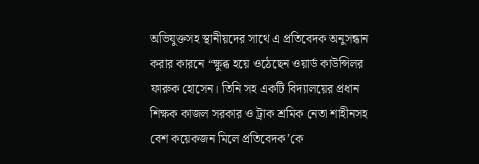অভিযুক্তসহ স্থানীয়দের সাথে এ প্রতিবেদক অনুসন্ধান করার কারনে “ক্ষুব্ধ হয়ে ওঠেছেন ওয়ার্ড কাউন্সিলর ফারুক হোসেন। তিনি সহ একটি বিদ্যালয়ের প্রধান শিক্ষক কাজল সরকার ও ট্রাক শ্রমিক নেতা শাহীনসহ বেশ কয়েকজন মিলে প্রতিবেদক’কে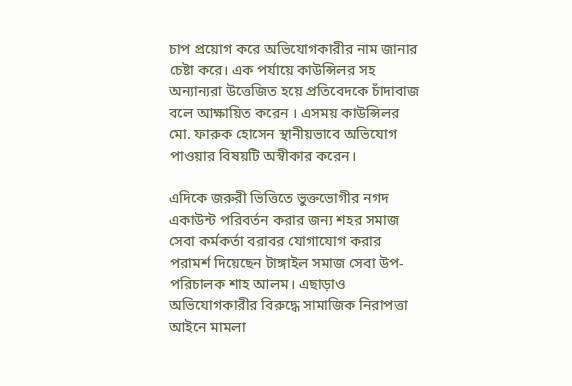চাপ প্রয়োগ করে অভিযোগকারীর নাম জানার চেষ্টা করে। এক পর্যায়ে কাউন্সিলর সহ অন্যান্যরা উত্তেজিত হয়ে প্রতিবেদকে চাঁদাবাজ বলে আক্ষায়িত করেন । এসময় কাউন্সিলর মো. ফারুক হোসেন স্থানীয়ভাবে অভিযোগ পাওয়ার বিষয়টি অস্বীকার করেন।

এদিকে জরুরী ভিত্তিতে ভুক্তভোগীর নগদ একাউন্ট পরিবর্তন করার জন্য শহর সমাজ সেবা কর্মকর্তা বরাবর যোগাযোগ করার পরামর্শ দিয়েছেন টাঙ্গাইল সমাজ সেবা উপ-পরিচালক শাহ আলম। এছাড়াও অভিযোগকারীর বিরুদ্ধে সামাজিক নিরাপত্তা আইনে মামলা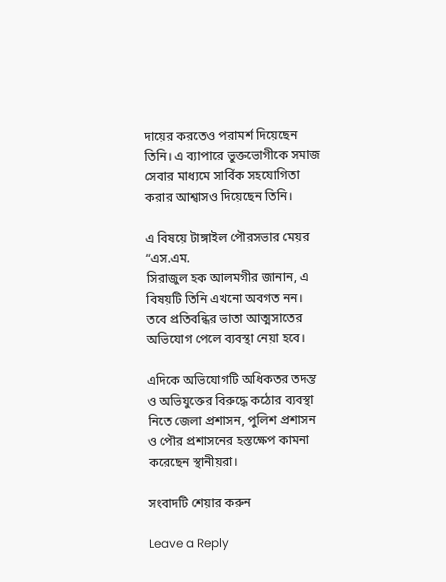দায়ের করতেও পরামর্শ দিয়েছেন তিনি। এ ব্যাপারে ভুক্তভোগীকে সমাজ সেবার মাধ্যমে সার্বিক সহযোগিতা করার আশ্বাসও দিয়েছেন তিনি।

এ বিষয়ে টাঙ্গাইল পৌরসভার মেয়র “এস.এম.
সিরাজুল হক আলমগীর জানান, এ বিষয়টি তিনি এখনো অবগত নন। তবে প্রতিবন্ধির ভাতা আত্মসাতের অভিযোগ পেলে ব্যবস্থা নেয়া হবে।

এদিকে অভিযোগটি অধিকতর তদন্ত ও অভিযুক্তের বিরুদ্ধে কঠোর ব্যবস্থা নিতে জেলা প্রশাসন, পুলিশ প্রশাসন ও পৌর প্রশাসনের হস্তক্ষেপ কামনা করেছেন স্থানীয়রা।

সংবাদটি শেয়ার করুন

Leave a Reply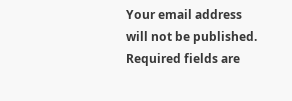Your email address will not be published. Required fields are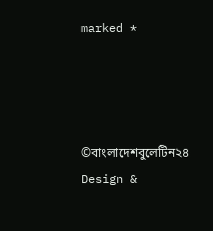marked *




©বাংলাদেশবুলেটিন২৪
Design &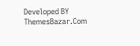Developed BY ThemesBazar.Com